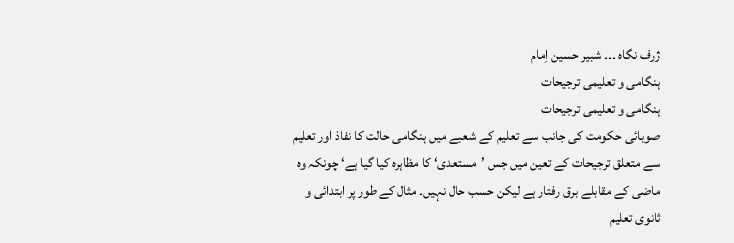ژرف نگاہ ۔۔۔ شبیر حسین اِمام
ہنگامی و تعلیمی ترجیحات
ہنگامی و تعلیمی ترجیحات
صوبائی حکومت کی جانب سے تعلیم کے شعبے میں ہنگامی حالت کا نفاذ اور تعلیم
سے متعلق ترجیحات کے تعین میں جس ’مستعدی‘ کا مظاہرہ کیا گیا ہے‘ چونکہ وہ
ماضی کے مقابلے برق رفتار ہے لیکن حسب حال نہیں۔ مثال کے طور پر ابتدائی و
ثانوی تعلیم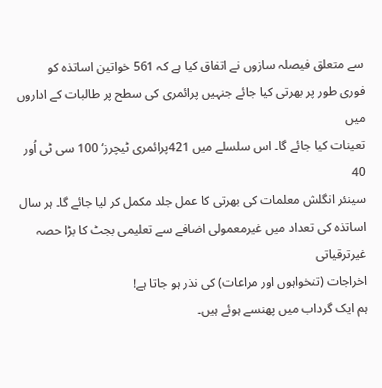سے متعلق فیصلہ سازوں نے اتفاق کیا ہے کہ 561 خواتین اساتذہ کو
فوری طور پر بھرتی کیا جائے جنہیں پرائمری کی سطح پر طالبات کے اداروں میں
تعینات کیا جائے گا۔ اس سلسلے میں 421پرائمری ٹیچرز‘ 100 سی ٹی اُور 40
سینئر انگلش معلمات کی بھرتی کا عمل جلد مکمل کر لیا جائے گا۔ ہر سال
اساتذہ کی تعداد میں غیرمعمولی اضافے سے تعلیمی بجٹ کا بڑا حصہ غیرترقیاتی
اخراجات (تنخواہوں اور مراعات) کی نذر ہو جاتا ہے!
ہم ایک گرداب میں پھنسے ہوئے ہیں۔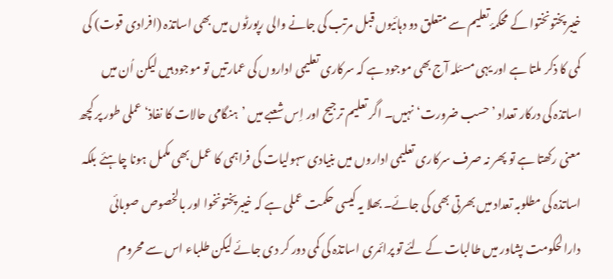خیبرپختونختوا کے محکمۂ تعلیم سے متعلق دو دہائیوں قبل مرتب کی جانے والی رپورٹوں میں بھی اساتذہ (افرادی قوت) کی کمی کا ذکر ملتا ہے اور یہی مسئلہ آج بھی موجود ہے کہ سرکاری تعلیمی اداروں کی عمارتیں تو موجود ہیں لیکن اُن میں اساتذہ کی درکار تعداد ’حسب ضرورت‘ نہیں۔ اگر تعلیم ترجیح اور اِس شعبے میں ’ہنگامی حالات کا نفاذ‘ عملی طور پر کچھ معنی رکھتا ہے تو پھر نہ صرف سرکاری تعلیمی اداروں میں بنیادی سہولیات کی فراہمی کا عمل بھی مکمل ہونا چاہئے بلکہ اساتذہ کی مطلوبہ تعداد میں بھرتی بھی کی جائے۔ بھلا یہ کیسی حکمت عملی ہے کہ خیبرپختونخوا اور بالخصوص صوبائی دارالحکومت پشاور میں طالبات کے لئے تو پرائمری اساتذہ کی کمی دور کر دی جائے لیکن طلباء اس سے محروم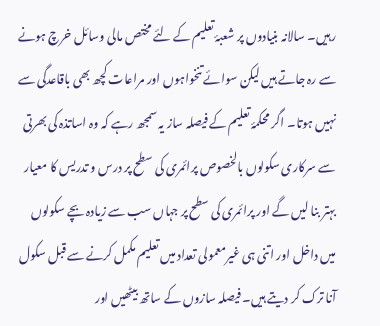رہیں۔ سالانہ بنیادوں پر شعبۂ تعلیم کے لئے مختص مالی وسائل خرچ ہونے سے رہ جاتے ہیں لیکن سوائے تنخواہوں اور مراعات کچھ بھی باقاعدگی سے نہیں ہوتا۔ اگر محکمۂ تعلیم کے فیصلہ ساز یہ سمجھ رہے کہ وہ اساتذہ کی بھرتی سے سرکاری سکولوں بالخصوص پرائمری کی سطح پر درس و تدریس کا معیار بہتر بنا لیں گے اور پرائمری کی سطح پر جہاں سب سے زیادہ بچے سکولوں میں داخل اور اتنی ہی غیرمعمولی تعداد میں تعلیم مکمل کرنے سے قبل سکول آنا ترک کر دیتے ہیں۔ فیصلہ سازوں کے ساتھ بیٹھیں اور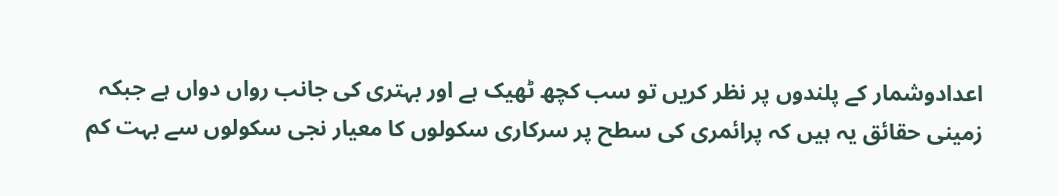اعدادوشمار کے پلندوں پر نظر کریں تو سب کچھ ٹھیک ہے اور بہتری کی جانب رواں دواں ہے جبکہ زمینی حقائق یہ ہیں کہ پرائمری کی سطح پر سرکاری سکولوں کا معیار نجی سکولوں سے بہت کم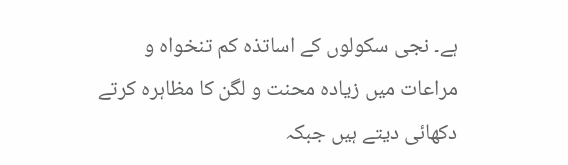ہے۔ نجی سکولوں کے اساتذہ کم تنخواہ و مراعات میں زیادہ محنت و لگن کا مظاہرہ کرتے دکھائی دیتے ہیں جبکہ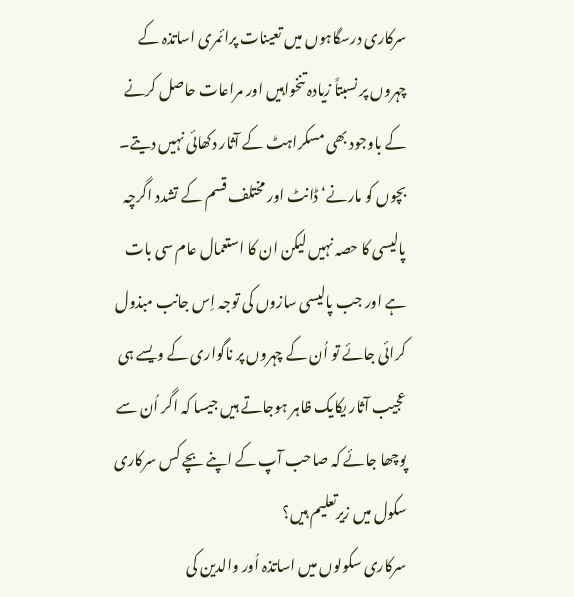سرکاری درسگاہوں میں تعینات پرائمری اساتذہ کے چہروں پر نسبتاً زیادہ تنخواہیں اور مراعات حاصل کرنے کے باوجود بھی مسکراہٹ کے آثار دکھائی نہیں دیتے۔ بچوں کو مارنے‘ ڈانٹ اور مختلف قسم کے تشدد اگرچہ پالیسی کا حصہ نہیں لیکن ان کا استعمال عام سی بات ہے اور جب پالیسی سازوں کی توجہ اِس جانب مبذول کرائی جائے تو اُن کے چہروں پر ناگواری کے ویسے ہی عجیب آثار یکایک ظاہر ہوجاتے ہیں جیسا کہ اگر اُن سے پوچھا جائے کہ صاحب آپ کے اپنے بچے کس سرکاری سکول میں زیرتعلیم ہیں؟
سرکاری سکولوں میں اساتذہ اُور والدین کی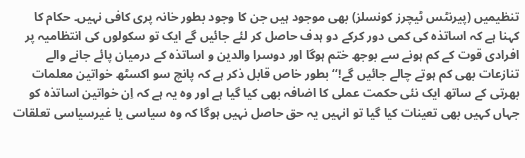تنظیمیں (پیرنٹس ٹیچرز کونسلز) بھی موجود ہیں جن کا وجود بطور خانہ پری کافی نہیں۔ حکام کا کہنا ہے کہ اساتذہ کی کمی دور کرکے دو ہدف حاصل کر لئے جائیں گے ایک تو سکولوں کی انتظامیہ پر افرادی قوت کے کم ہونے سے بوجھ ختم ہوگا اور دوسرا والدین و اساتذہ کے درمیان پائے جانے والے تنازعات بھی کم ہوتے چالے جائیں گے!‘‘ بطور خاص قابل ذکر ہے کہ پانچ سو اکسٹھ خواتین معلمات بھرتی کے ساتھ ایک نئی حکمت عملی کا اضافہ بھی کیا گیا ہے اور وہ یہ ہے کہ اِن خواتین اساتذہ کو جہاں کہیں بھی تعینات کیا گیا تو انہیں یہ حق حاصل نہیں ہوگا کہ وہ سیاسی یا غیرسیاسی تعلقات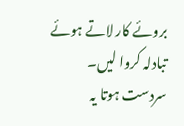بروئے کار لاتے ہوئے تبادلہ کروا لیں۔ سردست ہوتا یہ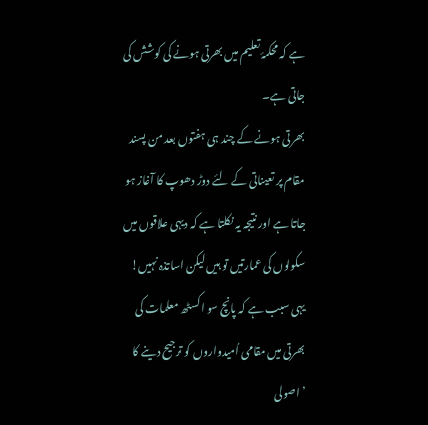ہے کہ محکمۂ تعلیم میں بھرتی ہونے کی کوشش کی جاتی ہے۔
بھرتی ہونے کے چند ہی ہفتوں بعد من پسند مقام پر تعیناتی کے لئے دوڑ دھوپ کا آغاز ہو جاتا ہے اور نتیجہ یہ نکلتا ہے کہ دیہی علاقوں میں سکولوں کی عمارتیں تو ہیں لیکن اساتذہ نہیں! یہی سبب ہے کہ پانچ سو اکسٹھ معلمات کی بھرتی میں مقامی اُمیدواروں کو ترجیح دینے کا ’اصولی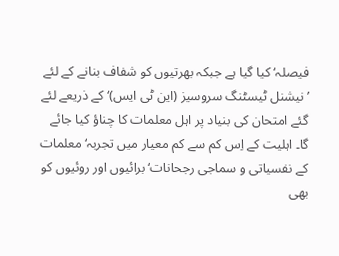فیصلہ‘ کیا گیا ہے جبکہ بھرتیوں کو شفاف بنانے کے لئے ’نیشنل ٹیسٹنگ سروسیز (این ٹی ایس)‘ کے ذریعے لئے گئے امتحان کی بنیاد پر اہل معلمات کا چناؤ کیا جائے گا۔ اہلیت کے اِس کم سے کم معیار میں تجربہ‘ معلمات کے نفسیاتی و سماجی رجحانات‘ برائیوں اور روئیوں کو بھی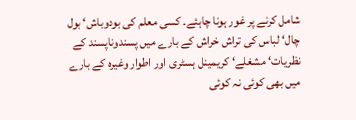شامل کرنے پر غور ہونا چاہئے۔ کسی معلم کی بودوباش‘ بول چال‘ لباس کی تراش خراش کے بارے میں پسندوناپسند کے نظریات‘ مشغلے‘ کریمینل ہسٹری اور اطوار وغیرہ کے بارے میں بھی کوئی نہ کوئی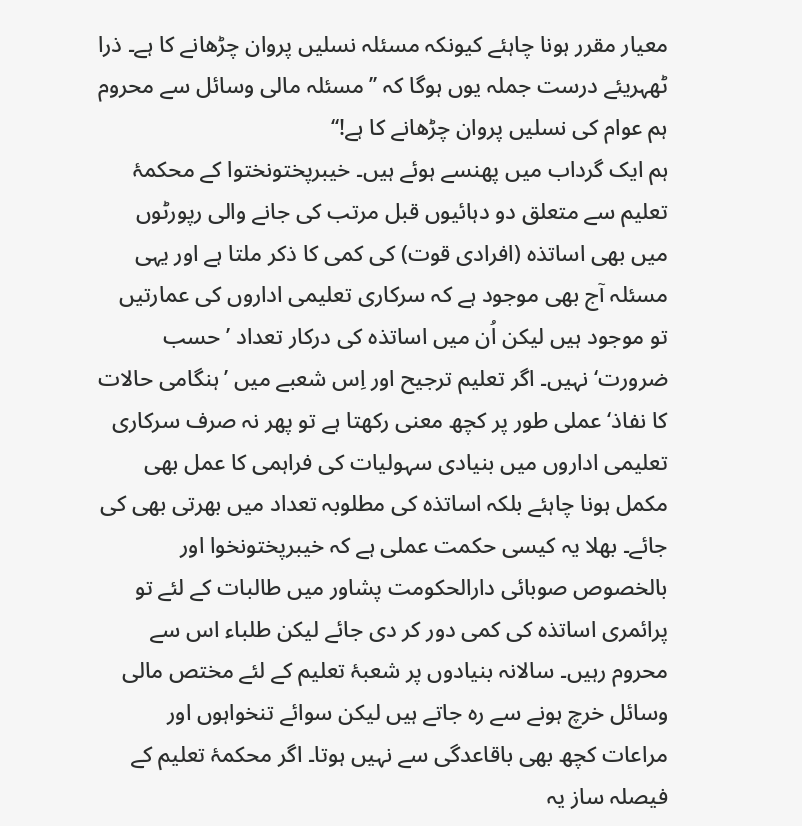معیار مقرر ہونا چاہئے کیونکہ مسئلہ نسلیں پروان چڑھانے کا ہے۔ ذرا ٹھہریئے درست جملہ یوں ہوگا کہ ’’مسئلہ مالی وسائل سے محروم ہم عوام کی نسلیں پروان چڑھانے کا ہے!‘‘
ہم ایک گرداب میں پھنسے ہوئے ہیں۔ خیبرپختونختوا کے محکمۂ تعلیم سے متعلق دو دہائیوں قبل مرتب کی جانے والی رپورٹوں میں بھی اساتذہ (افرادی قوت) کی کمی کا ذکر ملتا ہے اور یہی مسئلہ آج بھی موجود ہے کہ سرکاری تعلیمی اداروں کی عمارتیں تو موجود ہیں لیکن اُن میں اساتذہ کی درکار تعداد ’حسب ضرورت‘ نہیں۔ اگر تعلیم ترجیح اور اِس شعبے میں ’ہنگامی حالات کا نفاذ‘ عملی طور پر کچھ معنی رکھتا ہے تو پھر نہ صرف سرکاری تعلیمی اداروں میں بنیادی سہولیات کی فراہمی کا عمل بھی مکمل ہونا چاہئے بلکہ اساتذہ کی مطلوبہ تعداد میں بھرتی بھی کی جائے۔ بھلا یہ کیسی حکمت عملی ہے کہ خیبرپختونخوا اور بالخصوص صوبائی دارالحکومت پشاور میں طالبات کے لئے تو پرائمری اساتذہ کی کمی دور کر دی جائے لیکن طلباء اس سے محروم رہیں۔ سالانہ بنیادوں پر شعبۂ تعلیم کے لئے مختص مالی وسائل خرچ ہونے سے رہ جاتے ہیں لیکن سوائے تنخواہوں اور مراعات کچھ بھی باقاعدگی سے نہیں ہوتا۔ اگر محکمۂ تعلیم کے فیصلہ ساز یہ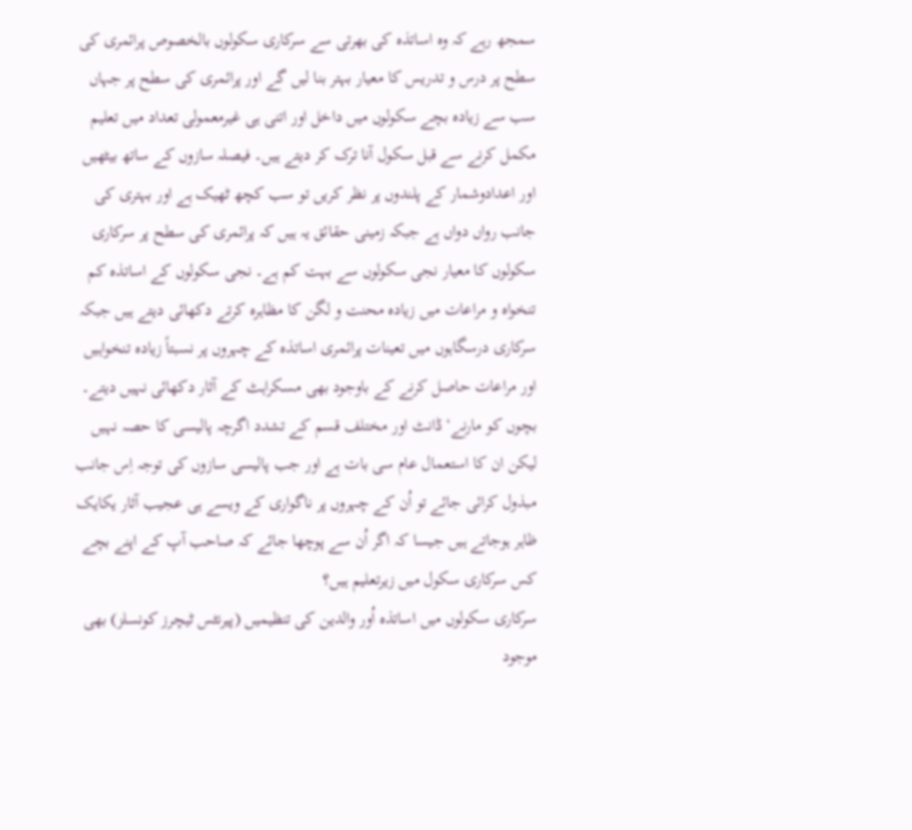سمجھ رہے کہ وہ اساتذہ کی بھرتی سے سرکاری سکولوں بالخصوص پرائمری کی سطح پر درس و تدریس کا معیار بہتر بنا لیں گے اور پرائمری کی سطح پر جہاں سب سے زیادہ بچے سکولوں میں داخل اور اتنی ہی غیرمعمولی تعداد میں تعلیم مکمل کرنے سے قبل سکول آنا ترک کر دیتے ہیں۔ فیصلہ سازوں کے ساتھ بیٹھیں اور اعدادوشمار کے پلندوں پر نظر کریں تو سب کچھ ٹھیک ہے اور بہتری کی جانب رواں دواں ہے جبکہ زمینی حقائق یہ ہیں کہ پرائمری کی سطح پر سرکاری سکولوں کا معیار نجی سکولوں سے بہت کم ہے۔ نجی سکولوں کے اساتذہ کم تنخواہ و مراعات میں زیادہ محنت و لگن کا مظاہرہ کرتے دکھائی دیتے ہیں جبکہ سرکاری درسگاہوں میں تعینات پرائمری اساتذہ کے چہروں پر نسبتاً زیادہ تنخواہیں اور مراعات حاصل کرنے کے باوجود بھی مسکراہٹ کے آثار دکھائی نہیں دیتے۔ بچوں کو مارنے‘ ڈانٹ اور مختلف قسم کے تشدد اگرچہ پالیسی کا حصہ نہیں لیکن ان کا استعمال عام سی بات ہے اور جب پالیسی سازوں کی توجہ اِس جانب مبذول کرائی جائے تو اُن کے چہروں پر ناگواری کے ویسے ہی عجیب آثار یکایک ظاہر ہوجاتے ہیں جیسا کہ اگر اُن سے پوچھا جائے کہ صاحب آپ کے اپنے بچے کس سرکاری سکول میں زیرتعلیم ہیں؟
سرکاری سکولوں میں اساتذہ اُور والدین کی تنظیمیں (پیرنٹس ٹیچرز کونسلز) بھی موجود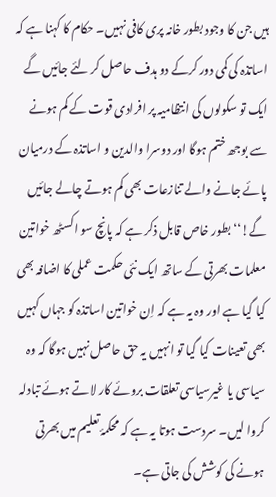ہیں جن کا وجود بطور خانہ پری کافی نہیں۔ حکام کا کہنا ہے کہ اساتذہ کی کمی دور کرکے دو ہدف حاصل کر لئے جائیں گے ایک تو سکولوں کی انتظامیہ پر افرادی قوت کے کم ہونے سے بوجھ ختم ہوگا اور دوسرا والدین و اساتذہ کے درمیان پائے جانے والے تنازعات بھی کم ہوتے چالے جائیں گے!‘‘ بطور خاص قابل ذکر ہے کہ پانچ سو اکسٹھ خواتین معلمات بھرتی کے ساتھ ایک نئی حکمت عملی کا اضافہ بھی کیا گیا ہے اور وہ یہ ہے کہ اِن خواتین اساتذہ کو جہاں کہیں بھی تعینات کیا گیا تو انہیں یہ حق حاصل نہیں ہوگا کہ وہ سیاسی یا غیرسیاسی تعلقات بروئے کار لاتے ہوئے تبادلہ کروا لیں۔ سردست ہوتا یہ ہے کہ محکمۂ تعلیم میں بھرتی ہونے کی کوشش کی جاتی ہے۔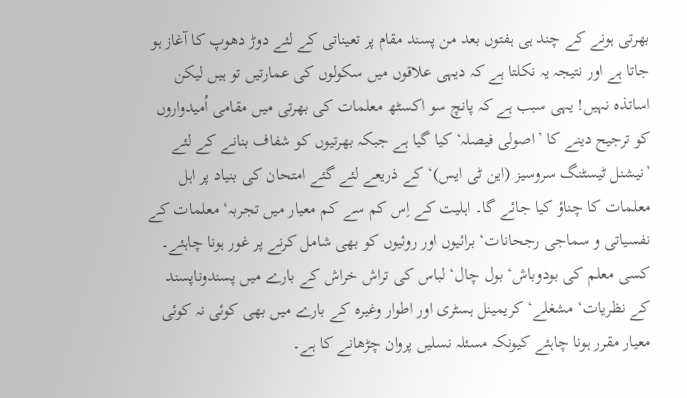بھرتی ہونے کے چند ہی ہفتوں بعد من پسند مقام پر تعیناتی کے لئے دوڑ دھوپ کا آغاز ہو جاتا ہے اور نتیجہ یہ نکلتا ہے کہ دیہی علاقوں میں سکولوں کی عمارتیں تو ہیں لیکن اساتذہ نہیں! یہی سبب ہے کہ پانچ سو اکسٹھ معلمات کی بھرتی میں مقامی اُمیدواروں کو ترجیح دینے کا ’اصولی فیصلہ‘ کیا گیا ہے جبکہ بھرتیوں کو شفاف بنانے کے لئے ’نیشنل ٹیسٹنگ سروسیز (این ٹی ایس)‘ کے ذریعے لئے گئے امتحان کی بنیاد پر اہل معلمات کا چناؤ کیا جائے گا۔ اہلیت کے اِس کم سے کم معیار میں تجربہ‘ معلمات کے نفسیاتی و سماجی رجحانات‘ برائیوں اور روئیوں کو بھی شامل کرنے پر غور ہونا چاہئے۔ کسی معلم کی بودوباش‘ بول چال‘ لباس کی تراش خراش کے بارے میں پسندوناپسند کے نظریات‘ مشغلے‘ کریمینل ہسٹری اور اطوار وغیرہ کے بارے میں بھی کوئی نہ کوئی معیار مقرر ہونا چاہئے کیونکہ مسئلہ نسلیں پروان چڑھانے کا ہے۔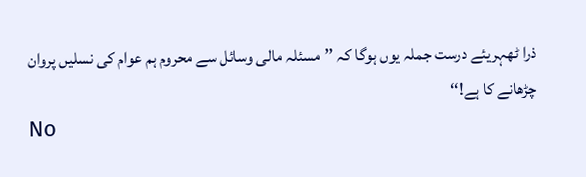ذرا ٹھہریئے درست جملہ یوں ہوگا کہ ’’مسئلہ مالی وسائل سے محروم ہم عوام کی نسلیں پروان چڑھانے کا ہے!‘‘
No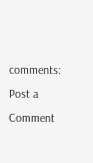comments:
Post a Comment